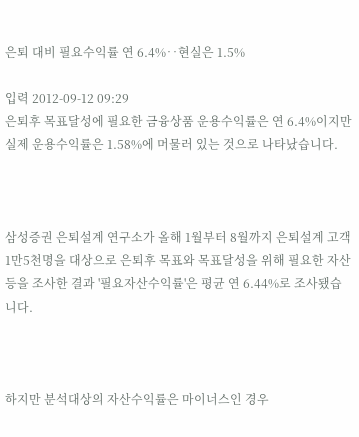은퇴 대비 필요수익률 연 6.4%‥현실은 1.5%

입력 2012-09-12 09:29
은퇴후 목표달성에 필요한 금융상품 운용수익률은 연 6.4%이지만 실제 운용수익률은 1.58%에 머물러 있는 것으로 나타났습니다.



삼성증권 은퇴설계 연구소가 올해 1월부터 8월까지 은퇴설계 고객 1만5천명을 대상으로 은퇴후 목표와 목표달성을 위해 필요한 자산 등을 조사한 결과 '필요자산수익률'은 평균 연 6.44%로 조사됐습니다.



하지만 분석대상의 자산수익률은 마이너스인 경우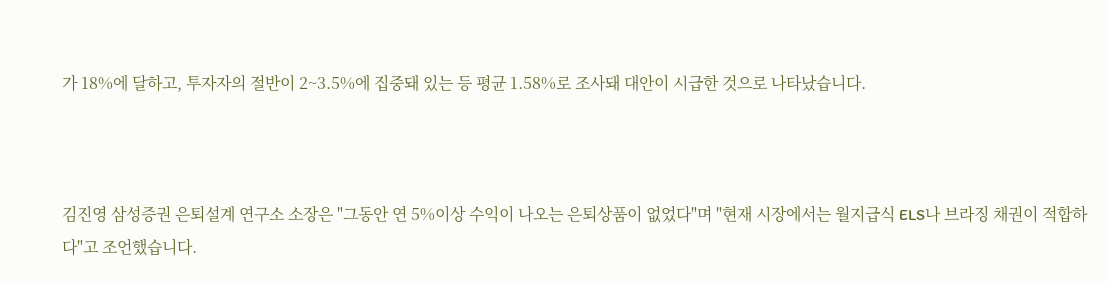가 18%에 달하고, 투자자의 절반이 2~3.5%에 집중돼 있는 등 평균 1.58%로 조사돼 대안이 시급한 것으로 나타났습니다.



김진영 삼성증권 은퇴설계 연구소 소장은 "그동안 연 5%이상 수익이 나오는 은퇴상품이 없었다"며 "현재 시장에서는 월지급식 ELS나 브라징 채권이 적합하다"고 조언했습니다.